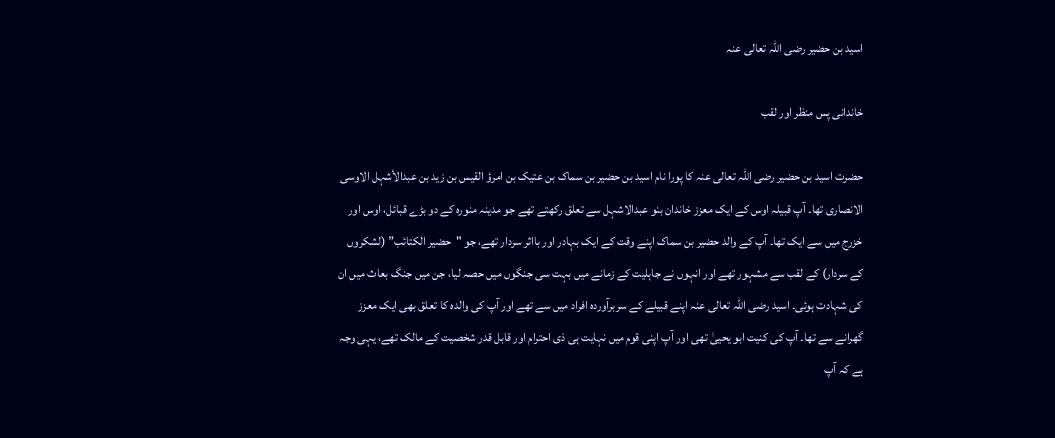اسید بن حضیر رضی اللہ تعالی عنہ

خاندانی پس منظر اور لقب

حضرت اسید بن حضیر رضی اللہ تعالی عنہ کا پورا نام اسید بن حضیر بن سماک بن عتیک بن امرؤ القیس بن زید بن عبدالأشہل الاوسی الانصاری تھا۔ آپ قبیلہ اوس کے ایک معزز خاندان بنو عبدالاشہل سے تعلق رکھتے تھے جو مدینہ منورہ کے دو بڑے قبائل، اوس اور خزرج میں سے ایک تھا۔ آپ کے والد حضیر بن سماک اپنے وقت کے ایک بہادر اور بااثر سردار تھے، جو "حضیر الکتائب” (لشکروں کے سردار) کے لقب سے مشہور تھے اور انہوں نے جاہلیت کے زمانے میں بہت سی جنگوں میں حصہ لیا، جن میں جنگ بعاث میں ان کی شہادت ہوئی۔ اسید رضی اللہ تعالی عنہ اپنے قبیلے کے سربرآوردہ افراد میں سے تھے اور آپ کی والدہ کا تعلق بھی ایک معزز گھرانے سے تھا۔ آپ کی کنیت ابو یحییٰ تھی اور آپ اپنی قوم میں نہایت ہی ذی احترام اور قابل قدر شخصیت کے مالک تھے، یہی وجہ ہے کہ آپ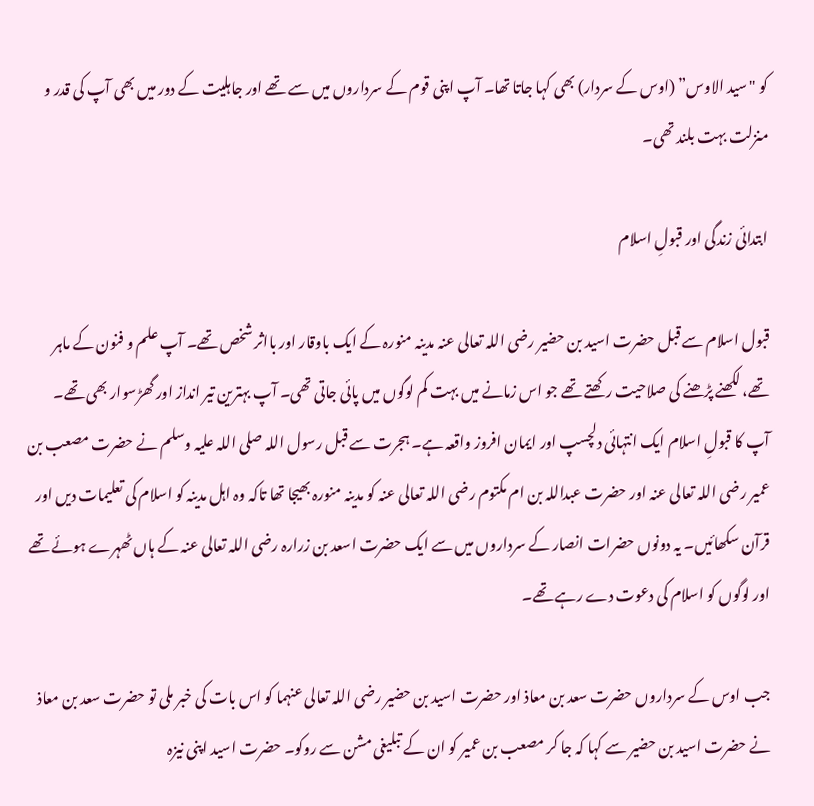کو "سید الاوس” (اوس کے سردار) بھی کہا جاتا تھا۔ آپ اپنی قوم کے سرداروں میں سے تھے اور جاہلیت کے دور میں بھی آپ کی قدر و منزلت بہت بلند تھی۔

ابتدائی زندگی اور قبولِ اسلام

قبول اسلام سے قبل حضرت اسید بن حضیر رضی اللہ تعالی عنہ مدینہ منورہ کے ایک باوقار اور بااثر شخص تھے۔ آپ علم و فنون کے ماہر تھے، لکھنے پڑھنے کی صلاحیت رکھتے تھے جو اس زمانے میں بہت کم لوگوں میں پائی جاتی تھی۔ آپ بہترین تیر انداز اور گھڑسوار بھی تھے۔ آپ کا قبولِ اسلام ایک انتہائی دلچسپ اور ایمان افروز واقعہ ہے۔ ہجرت سے قبل رسول اللہ صلی اللہ علیہ وسلم نے حضرت مصعب بن عمیر رضی اللہ تعالی عنہ اور حضرت عبداللہ بن ام مکتوم رضی اللہ تعالی عنہ کو مدینہ منورہ بھیجا تھا تاکہ وہ اہل مدینہ کو اسلام کی تعلیمات دیں اور قرآن سکھائیں۔ یہ دونوں حضرات انصار کے سرداروں میں سے ایک حضرت اسعد بن زرارہ رضی اللہ تعالی عنہ کے ہاں ٹھہرے ہوئے تھے اور لوگوں کو اسلام کی دعوت دے رہے تھے۔

جب اوس کے سرداروں حضرت سعد بن معاذ اور حضرت اسید بن حضیر رضی اللہ تعالی عنہما کو اس بات کی خبر ملی تو حضرت سعد بن معاذ نے حضرت اسید بن حضیر سے کہا کہ جا کر مصعب بن عمیر کو ان کے تبلیغی مشن سے روکو۔ حضرت اسید اپنی نیزہ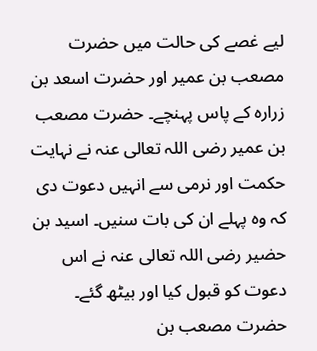لیے غصے کی حالت میں حضرت مصعب بن عمیر اور حضرت اسعد بن زرارہ کے پاس پہنچے۔ حضرت مصعب بن عمیر رضی اللہ تعالی عنہ نے نہایت حکمت اور نرمی سے انہیں دعوت دی کہ وہ پہلے ان کی بات سنیں۔ اسید بن حضیر رضی اللہ تعالی عنہ نے اس دعوت کو قبول کیا اور بیٹھ گئے۔ حضرت مصعب بن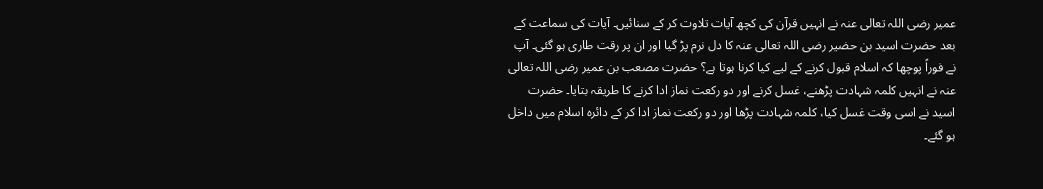عمیر رضی اللہ تعالی عنہ نے انہیں قرآن کی کچھ آیات تلاوت کر کے سنائیں۔ آیات کی سماعت کے بعد حضرت اسید بن حضیر رضی اللہ تعالی عنہ کا دل نرم پڑ گیا اور ان پر رقت طاری ہو گئی۔ آپ نے فوراً پوچھا کہ اسلام قبول کرنے کے لیے کیا کرنا ہوتا ہے؟ حضرت مصعب بن عمیر رضی اللہ تعالی عنہ نے انہیں کلمہ شہادت پڑھنے، غسل کرنے اور دو رکعت نماز ادا کرنے کا طریقہ بتایا۔ حضرت اسید نے اسی وقت غسل کیا، کلمہ شہادت پڑھا اور دو رکعت نماز ادا کر کے دائرہ اسلام میں داخل ہو گئے۔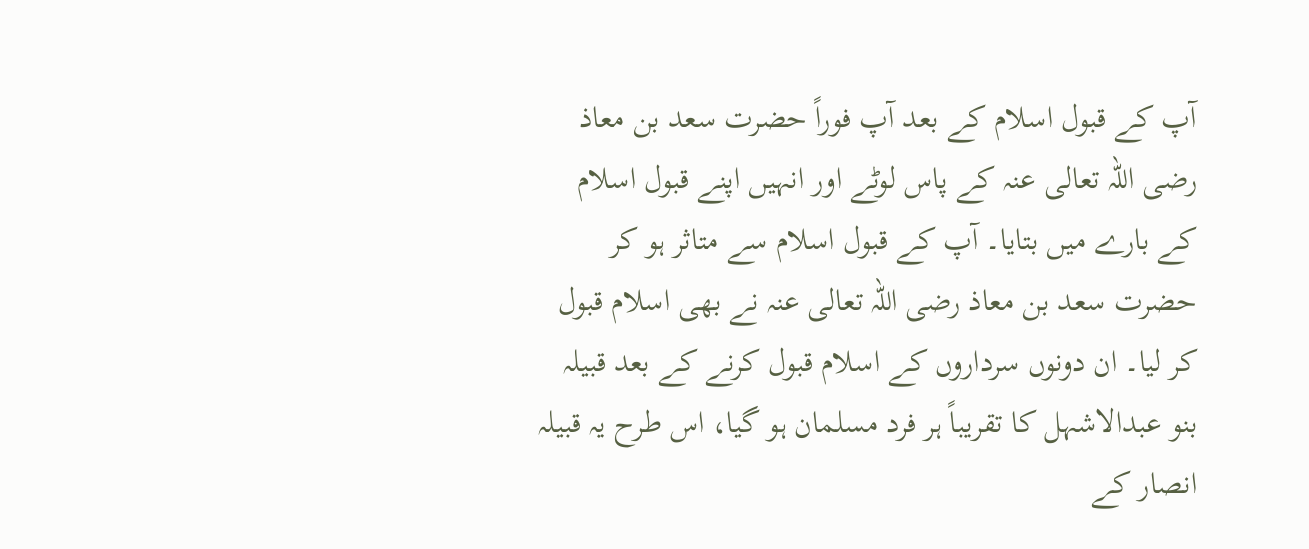آپ کے قبول اسلام کے بعد آپ فوراً حضرت سعد بن معاذ رضی اللہ تعالی عنہ کے پاس لوٹے اور انہیں اپنے قبول اسلام کے بارے میں بتایا۔ آپ کے قبول اسلام سے متاثر ہو کر حضرت سعد بن معاذ رضی اللہ تعالی عنہ نے بھی اسلام قبول کر لیا۔ ان دونوں سرداروں کے اسلام قبول کرنے کے بعد قبیلہ بنو عبدالاشہل کا تقریباً ہر فرد مسلمان ہو گیا، اس طرح یہ قبیلہ انصار کے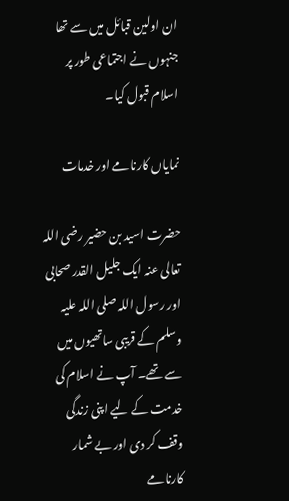ان اولین قبائل میں سے تھا جنہوں نے اجتماعی طور پر اسلام قبول کیا۔

نمایاں کارنامے اور خدمات

حضرت اسید بن حضیر رضی اللہ تعالی عنہ ایک جلیل القدر صحابی اور رسول اللہ صلی اللہ علیہ وسلم کے قریبی ساتھیوں میں سے تھے۔ آپ نے اسلام کی خدمت کے لیے اپنی زندگی وقف کر دی اور بے شمار کارنامے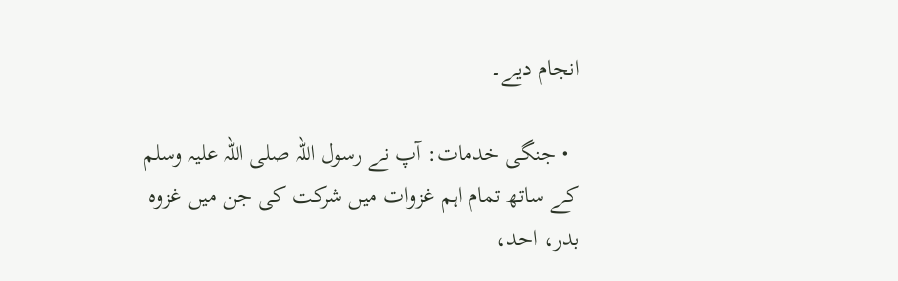انجام دیے۔

  • جنگی خدمات: آپ نے رسول اللہ صلی اللہ علیہ وسلم کے ساتھ تمام اہم غزوات میں شرکت کی جن میں غزوہ بدر، احد،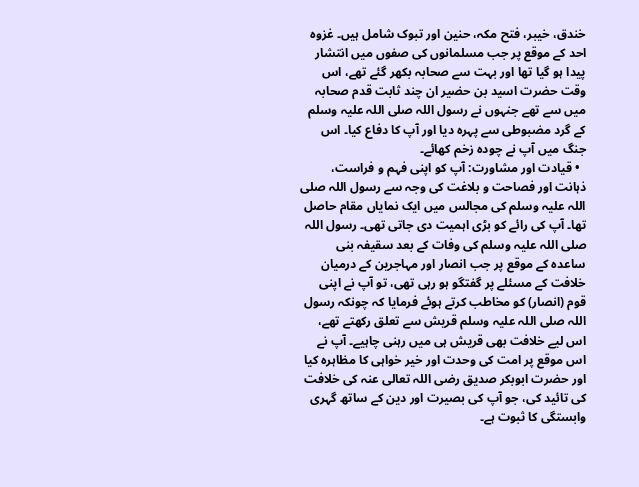خندق، خیبر، فتح مکہ، حنین اور تبوک شامل ہیں۔ غزوہ احد کے موقع پر جب مسلمانوں کی صفوں میں انتشار پیدا ہو گیا تھا اور بہت سے صحابہ بکھر گئے تھے، اس وقت حضرت اسید بن حضیر ان چند ثابت قدم صحابہ میں سے تھے جنہوں نے رسول اللہ صلی اللہ علیہ وسلم کے گرد مضبوطی سے پہرہ دیا اور آپ کا دفاع کیا۔ اس جنگ میں آپ نے چودہ زخم کھائے۔
  • قیادت اور مشاورت: آپ کو اپنی فہم و فراست، ذہانت اور فصاحت و بلاغت کی وجہ سے رسول اللہ صلی اللہ علیہ وسلم کی مجالس میں ایک نمایاں مقام حاصل تھا۔ آپ کی رائے کو بڑی اہمیت دی جاتی تھی۔ رسول اللہ صلی اللہ علیہ وسلم کی وفات کے بعد سقیفہ بنی ساعدہ کے موقع پر جب انصار اور مہاجرین کے درمیان خلافت کے مسئلے پر گفتگو ہو رہی تھی، تو آپ نے اپنی قوم (انصار) کو مخاطب کرتے ہوئے فرمایا کہ چونکہ رسول اللہ صلی اللہ علیہ وسلم قریش سے تعلق رکھتے تھے، اس لیے خلافت بھی قریش ہی میں رہنی چاہیے۔ آپ نے اس موقع پر امت کی وحدت اور خیر خواہی کا مظاہرہ کیا اور حضرت ابوبکر صدیق رضی اللہ تعالی عنہ کی خلافت کی تائید کی، جو آپ کی بصیرت اور دین کے ساتھ گہری وابستگی کا ثبوت ہے۔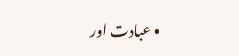• عبادت اور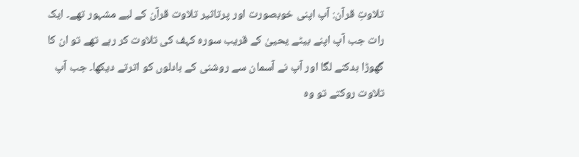تلاوتِ قرآن: آپ اپنی خوبصورت اور پرتاثیر تلاوت قرآن کے لیے مشہور تھے۔ ایک رات جب آپ اپنے بیٹے یحییٰ کے قریب سورہ کہف کی تلاوت کر رہے تھے تو ان کا گھوڑا بدکنے لگا اور آپ نے آسمان سے روشنی کے بادلوں کو اترتے دیکھا۔ جب آپ تلاوت روکتے تو وہ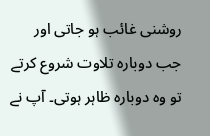روشنی غائب ہو جاتی اور جب دوبارہ تلاوت شروع کرتے تو وہ دوبارہ ظاہر ہوتی۔ آپ نے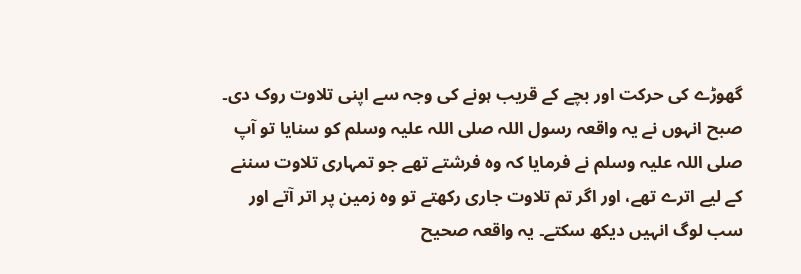گھوڑے کی حرکت اور بچے کے قریب ہونے کی وجہ سے اپنی تلاوت روک دی۔ صبح انہوں نے یہ واقعہ رسول اللہ صلی اللہ علیہ وسلم کو سنایا تو آپ صلی اللہ علیہ وسلم نے فرمایا کہ وہ فرشتے تھے جو تمہاری تلاوت سننے کے لیے اترے تھے، اور اگر تم تلاوت جاری رکھتے تو وہ زمین پر اتر آتے اور سب لوگ انہیں دیکھ سکتے۔ یہ واقعہ صحیح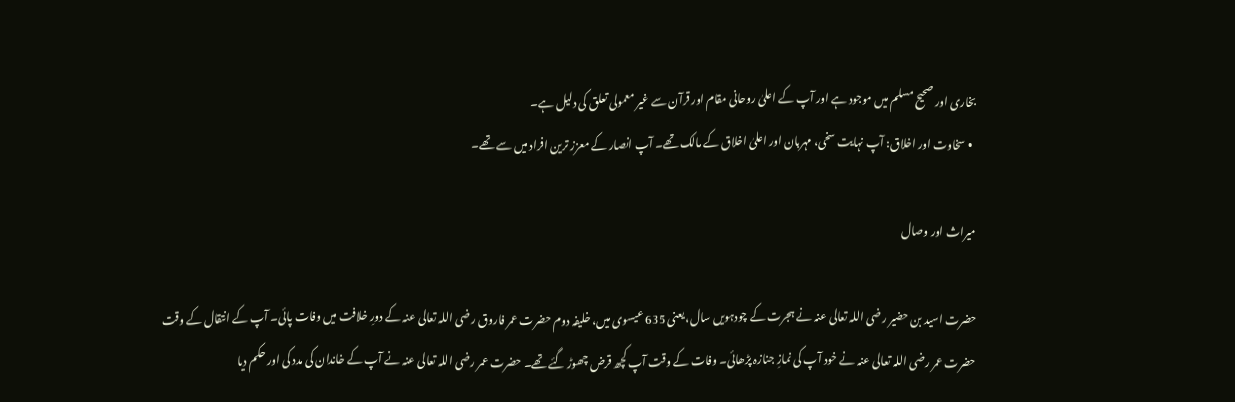بخاری اور صحیح مسلم میں موجود ہے اور آپ کے اعلیٰ روحانی مقام اور قرآن سے غیر معمولی تعلق کی دلیل ہے۔
  • سخاوت اور اخلاق: آپ نہایت سخی، مہربان اور اعلیٰ اخلاق کے مالک تھے۔ آپ انصار کے معزز ترین افراد میں سے تھے۔

میراث اور وصال

حضرت اسید بن حضیر رضی اللہ تعالی عنہ نے ہجرت کے چودہویں سال، یعنی 635 عیسوی میں، خلیفہ دوم حضرت عمر فاروق رضی اللہ تعالی عنہ کے دورِ خلافت میں وفات پائی۔ آپ کے انتقال کے وقت حضرت عمر رضی اللہ تعالی عنہ نے خود آپ کی نمازِ جنازہ پڑھائی۔ وفات کے وقت آپ کچھ قرض چھوڑ گئے تھے۔ حضرت عمر رضی اللہ تعالی عنہ نے آپ کے خاندان کی مدد کی اور حکم دیا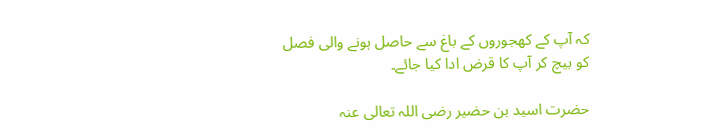کہ آپ کے کھجوروں کے باغ سے حاصل ہونے والی فصل کو بیچ کر آپ کا قرض ادا کیا جائے۔

حضرت اسید بن حضیر رضی اللہ تعالی عنہ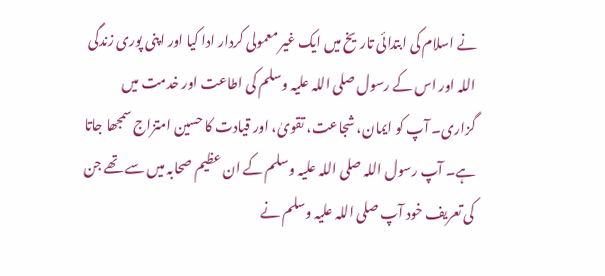نے اسلام کی ابتدائی تاریخ میں ایک غیر معمولی کردار ادا کیا اور اپنی پوری زندگی اللہ اور اس کے رسول صلی اللہ علیہ وسلم کی اطاعت اور خدمت میں گزاری۔ آپ کو ایمان، شجاعت، تقویٰ، اور قیادت کا حسین امتزاج سمجھا جاتا ہے۔ آپ رسول اللہ صلی اللہ علیہ وسلم کے ان عظیم صحابہ میں سے تھے جن کی تعریف خود آپ صلی اللہ علیہ وسلم نے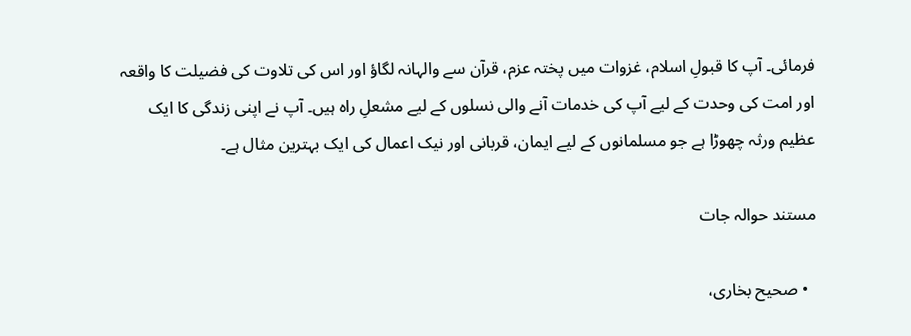فرمائی۔ آپ کا قبولِ اسلام، غزوات میں پختہ عزم، قرآن سے والہانہ لگاؤ اور اس کی تلاوت کی فضیلت کا واقعہ اور امت کی وحدت کے لیے آپ کی خدمات آنے والی نسلوں کے لیے مشعلِ راہ ہیں۔ آپ نے اپنی زندگی کا ایک عظیم ورثہ چھوڑا ہے جو مسلمانوں کے لیے ایمان، قربانی اور نیک اعمال کی ایک بہترین مثال ہے۔

مستند حوالہ جات

  • صحیح بخاری،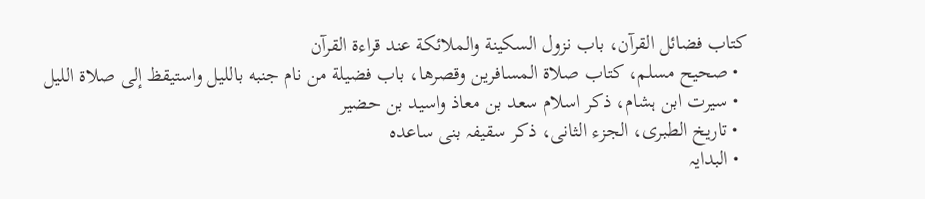کتاب فضائل القرآن، باب نزول السکینة والملائكة عند قراءة القرآن
  • صحیح مسلم، کتاب صلاة المسافرين وقصرها، باب فضيلة من نام جنبه بالليل واستيقظ إلى صلاة الليل
  • سیرت ابن ہشام، ذکر اسلام سعد بن معاذ واسید بن حضیر
  • تاریخ الطبری، الجزء الثانی، ذکر سقیفہ بنی ساعدہ
  • البدایہ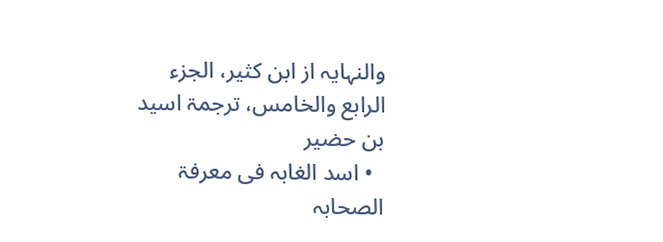والنہایہ از ابن کثیر، الجزء الرابع والخامس، ترجمۃ اسید بن حضیر
  • اسد الغابہ فی معرفۃ الصحابہ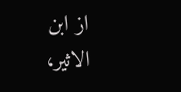از ابن الاثیر،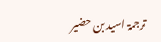ترجمۃ اسید بن حضیر